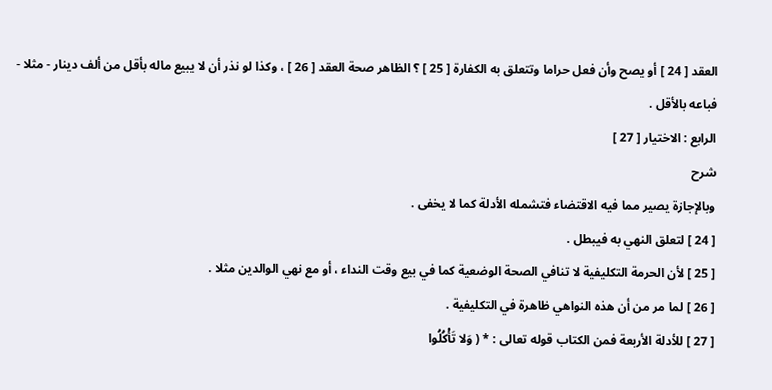العقد [ 24 ] أو يصح وأن فعل حراما وتتعلق به الكفارة [ 25 ] ؟ الظاهر صحة العقد [ 26 ] ، وكذا لو نذر أن لا يبيع ماله بأقل من ألف دينار - مثلا - فباعه بالأقل .
الرابع : الاختيار [ 27 ]
شرح
وبالإجازة يصير مما فيه الاقتضاء فتشمله الأدلة كما لا يخفى .
[ 24 ] لتعلق النهي به فيبطل .
[ 25 ] لأن الحرمة التكليفية لا تنافي الصحة الوضعية كما في بيع وقت النداء ، أو مع نهي الوالدين مثلا .
[ 26 ] لما مر من أن هذه النواهي ظاهرة في التكليفية .
[ 27 ] للأدلة الأربعة فمن الكتاب قوله تعالى : * ( وَلا تَأْكُلُوا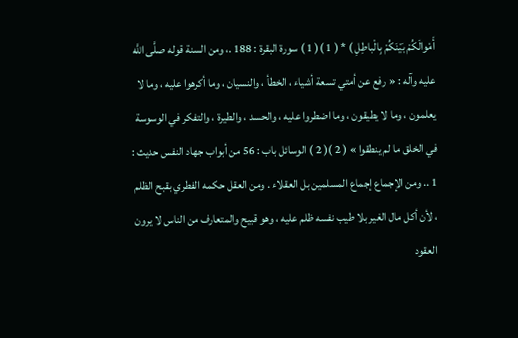أَمْوالَكُمْ بَيْنَكُمْ بِالْباطِلِ ) * ( 1 )( 1 ) سورة البقرة : 188 .، ومن السنة قوله صلَّى اللَّه عليه وآله : « رفع عن أمتي تسعة أشياء ، الخطأ ، والنسيان ، وما أكرهوا عليه ، وما لا يعلمون ، وما لا يطيقون ، وما اضطروا عليه ، والحسد ، والطيرة ، والتفكر في الوسوسة في الخلق ما لم ينطقوا » ( 2 )( 2 ) الوسائل باب : 56 من أبواب جهاد النفس حديث : 1 .. ومن الإجماع إجماع المسلمين بل العقلاء . ومن العقل حكمه الفطري بقبح الظلم ، لأن أكل مال الغير بلا طيب نفسه ظلم عليه ، وهو قبيح والمتعارف من الناس لا يرون العقود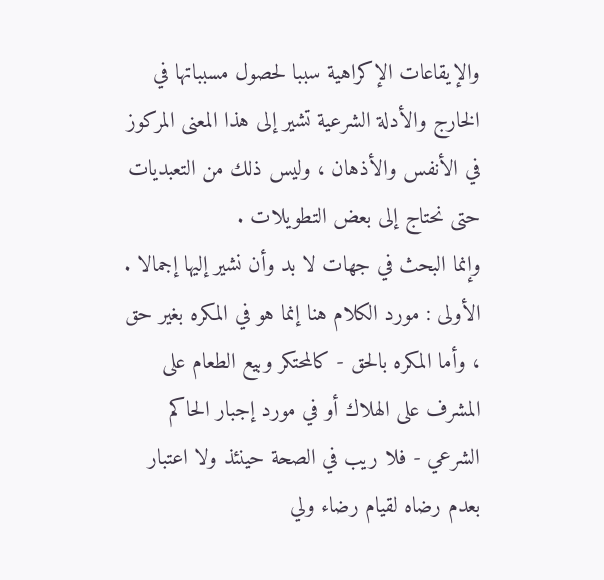والإيقاعات الإكراهية سببا لحصول مسبباتها في الخارج والأدلة الشرعية تشير إلى هذا المعنى المركوز في الأنفس والأذهان ، وليس ذلك من التعبديات حتى نحتاج إلى بعض التطويلات .
وإنما البحث في جهات لا بد وأن نشير إليها إجمالا .
الأولى : مورد الكلام هنا إنما هو في المكره بغير حق ، وأما المكره بالحق - كالمحتكر وبيع الطعام على المشرف على الهلاك أو في مورد إجبار الحاكم الشرعي - فلا ريب في الصحة حينئذ ولا اعتبار بعدم رضاه لقيام رضاء ولي